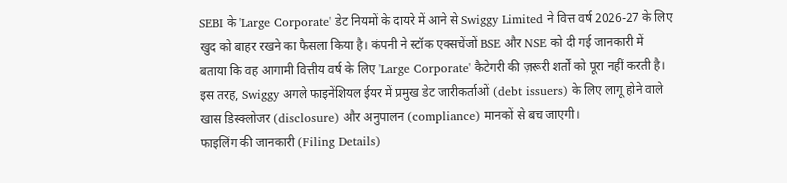SEBI के 'Large Corporate' डेट नियमों के दायरे में आने से Swiggy Limited ने वित्त वर्ष 2026-27 के लिए खुद को बाहर रखने का फैसला किया है। कंपनी ने स्टॉक एक्सचेंजों BSE और NSE को दी गई जानकारी में बताया कि वह आगामी वित्तीय वर्ष के लिए 'Large Corporate' कैटेगरी की ज़रूरी शर्तों को पूरा नहीं करती है। इस तरह, Swiggy अगले फाइनेंशियल ईयर में प्रमुख डेट जारीकर्ताओं (debt issuers) के लिए लागू होने वाले खास डिस्क्लोजर (disclosure) और अनुपालन (compliance) मानकों से बच जाएगी।
फाइलिंग की जानकारी (Filing Details)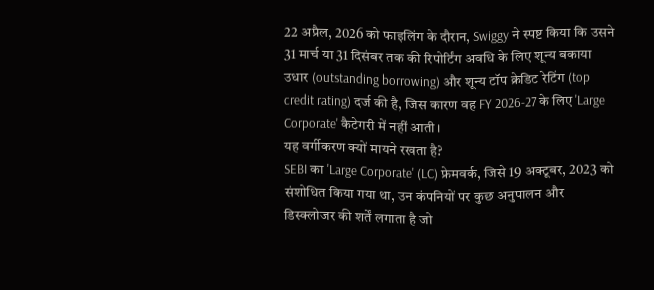22 अप्रैल, 2026 को फाइलिंग के दौरान, Swiggy ने स्पष्ट किया कि उसने 31 मार्च या 31 दिसंबर तक की रिपोर्टिंग अवधि के लिए शून्य बकाया उधार (outstanding borrowing) और शून्य टॉप क्रेडिट रेटिंग (top credit rating) दर्ज की है, जिस कारण वह FY 2026-27 के लिए 'Large Corporate' कैटेगरी में नहीं आती।
यह वर्गीकरण क्यों मायने रखता है?
SEBI का 'Large Corporate' (LC) फ्रेमवर्क, जिसे 19 अक्टूबर, 2023 को संशोधित किया गया था, उन कंपनियों पर कुछ अनुपालन और डिस्क्लोजर की शर्तें लगाता है जो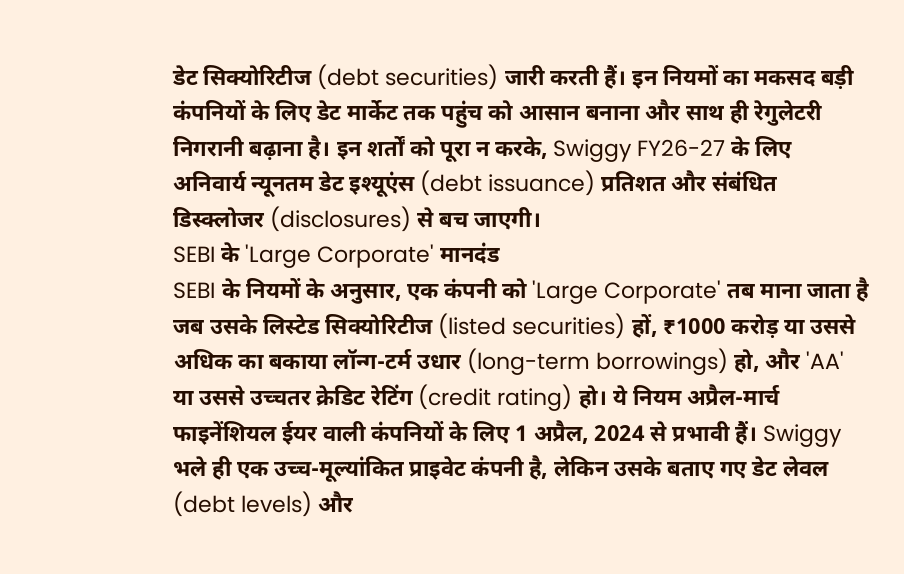डेट सिक्योरिटीज (debt securities) जारी करती हैं। इन नियमों का मकसद बड़ी कंपनियों के लिए डेट मार्केट तक पहुंच को आसान बनाना और साथ ही रेगुलेटरी निगरानी बढ़ाना है। इन शर्तों को पूरा न करके, Swiggy FY26-27 के लिए अनिवार्य न्यूनतम डेट इश्यूएंस (debt issuance) प्रतिशत और संबंधित डिस्क्लोजर (disclosures) से बच जाएगी।
SEBI के 'Large Corporate' मानदंड
SEBI के नियमों के अनुसार, एक कंपनी को 'Large Corporate' तब माना जाता है जब उसके लिस्टेड सिक्योरिटीज (listed securities) हों, ₹1000 करोड़ या उससे अधिक का बकाया लॉन्ग-टर्म उधार (long-term borrowings) हो, और 'AA' या उससे उच्चतर क्रेडिट रेटिंग (credit rating) हो। ये नियम अप्रैल-मार्च फाइनेंशियल ईयर वाली कंपनियों के लिए 1 अप्रैल, 2024 से प्रभावी हैं। Swiggy भले ही एक उच्च-मूल्यांकित प्राइवेट कंपनी है, लेकिन उसके बताए गए डेट लेवल (debt levels) और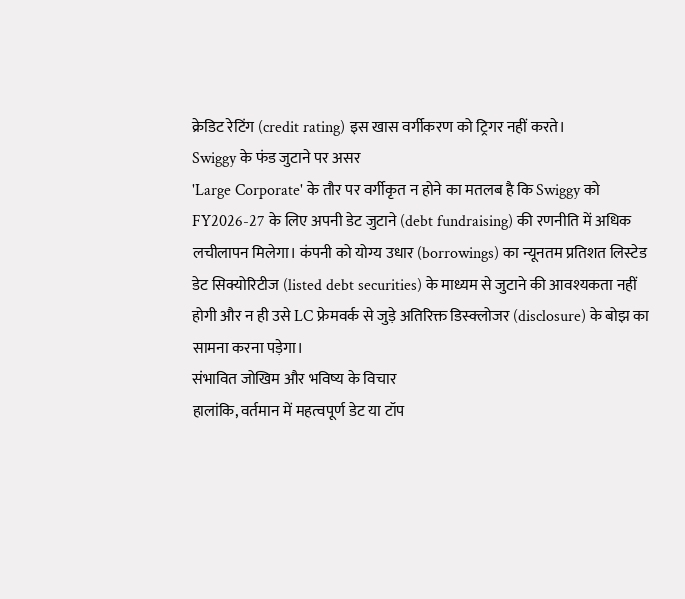क्रेडिट रेटिंग (credit rating) इस खास वर्गीकरण को ट्रिगर नहीं करते।
Swiggy के फंड जुटाने पर असर
'Large Corporate' के तौर पर वर्गीकृत न होने का मतलब है कि Swiggy को FY2026-27 के लिए अपनी डेट जुटाने (debt fundraising) की रणनीति में अधिक लचीलापन मिलेगा। कंपनी को योग्य उधार (borrowings) का न्यूनतम प्रतिशत लिस्टेड डेट सिक्योरिटीज (listed debt securities) के माध्यम से जुटाने की आवश्यकता नहीं होगी और न ही उसे LC फ्रेमवर्क से जुड़े अतिरिक्त डिस्क्लोजर (disclosure) के बोझ का सामना करना पड़ेगा।
संभावित जोखिम और भविष्य के विचार
हालांकि, वर्तमान में महत्वपूर्ण डेट या टॉप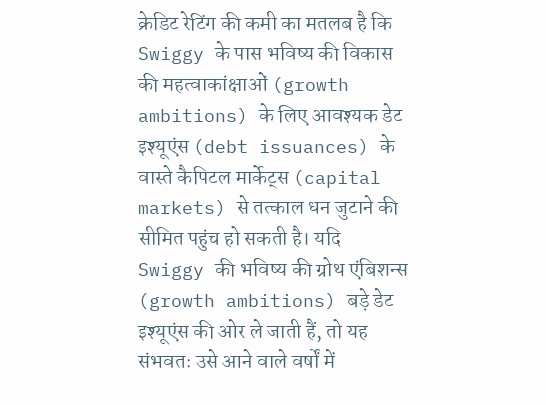क्रेडिट रेटिंग की कमी का मतलब है कि Swiggy के पास भविष्य की विकास की महत्वाकांक्षाओं (growth ambitions) के लिए आवश्यक डेट इश्यूएंस (debt issuances) के वास्ते कैपिटल मार्केट्स (capital markets) से तत्काल धन जुटाने की सीमित पहुंच हो सकती है। यदि Swiggy की भविष्य की ग्रोथ एंबिशन्स (growth ambitions) बड़े डेट इश्यूएंस की ओर ले जाती हैं, तो यह संभवतः उसे आने वाले वर्षों में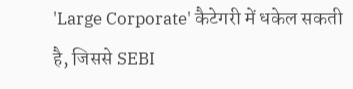'Large Corporate' कैटेगरी में धकेल सकती है, जिससे SEBI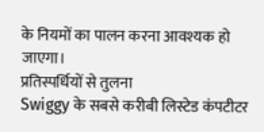के नियमों का पालन करना आवश्यक हो जाएगा।
प्रतिस्पर्धियों से तुलना
Swiggy के सबसे करीबी लिस्टेड कंपटीटर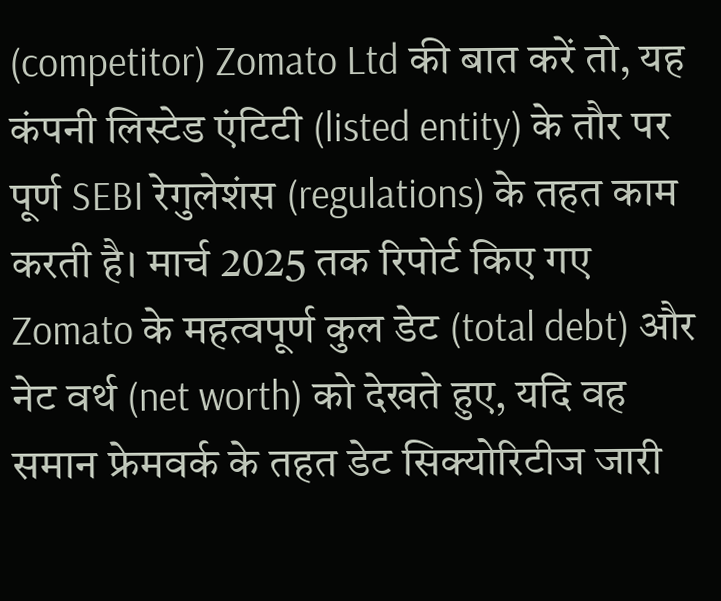(competitor) Zomato Ltd की बात करें तो, यह कंपनी लिस्टेड एंटिटी (listed entity) के तौर पर पूर्ण SEBI रेगुलेशंस (regulations) के तहत काम करती है। मार्च 2025 तक रिपोर्ट किए गए Zomato के महत्वपूर्ण कुल डेट (total debt) और नेट वर्थ (net worth) को देखते हुए, यदि वह समान फ्रेमवर्क के तहत डेट सिक्योरिटीज जारी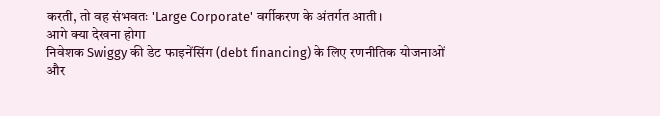करती, तो वह संभवतः 'Large Corporate' वर्गीकरण के अंतर्गत आती।
आगे क्या देखना होगा
निवेशक Swiggy की डेट फाइनेंसिंग (debt financing) के लिए रणनीतिक योजनाओं और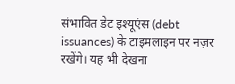संभावित डेट इश्यूएंस (debt issuances) के टाइमलाइन पर नज़र रखेंगे। यह भी देखना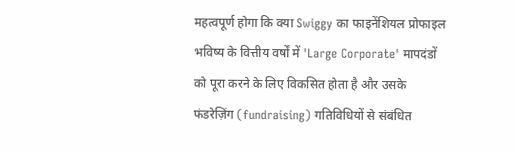महत्वपूर्ण होगा कि क्या Swiggy का फाइनेंशियल प्रोफाइल भविष्य के वित्तीय वर्षों में 'Large Corporate' मापदंडों को पूरा करने के लिए विकसित होता है और उसके फंडरेज़िंग (fundraising) गतिविधियों से संबंधित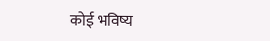कोई भविष्य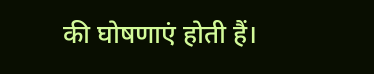की घोषणाएं होती हैं।